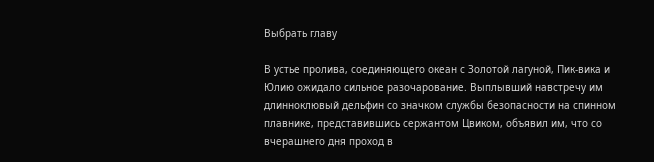Выбрать главу

В устье пролива, соединяющего океан с Золотой лагуной, Пик-вика и Юлию ожидало сильное разочарование. Выплывший навстречу им длинноклювый дельфин со значком службы безопасности на спинном плавнике, представившись сержантом Цвиком, объявил им, что со вчерашнего дня проход в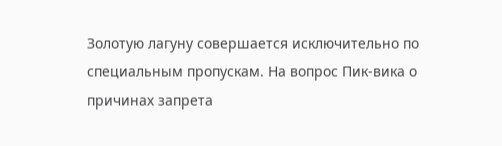Золотую лагуну совершается исключительно по специальным пропускам. На вопрос Пик-вика о причинах запрета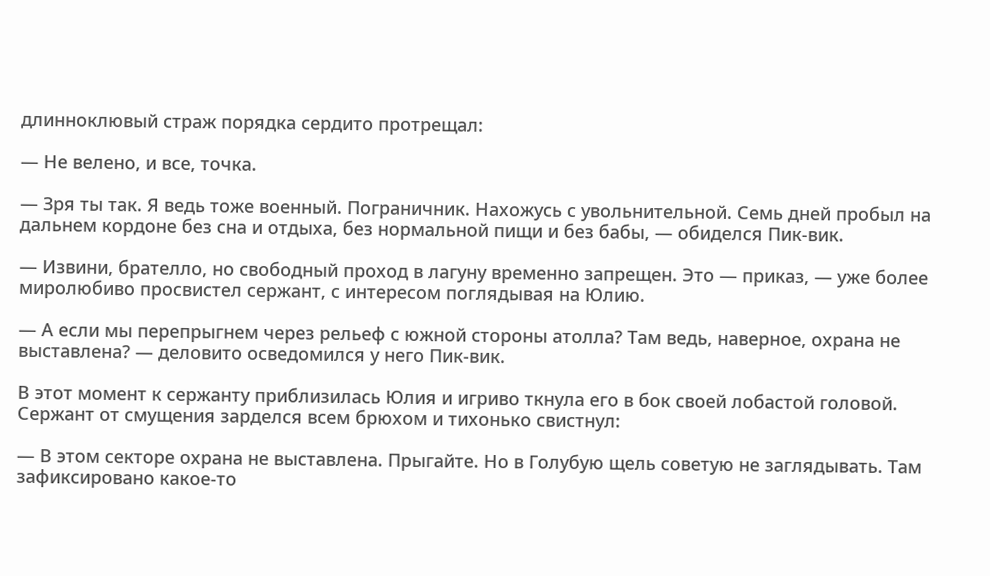длинноклювый страж порядка сердито протрещал:

— Не велено, и все, точка.

— Зря ты так. Я ведь тоже военный. Пограничник. Нахожусь с увольнительной. Семь дней пробыл на дальнем кордоне без сна и отдыха, без нормальной пищи и без бабы, — обиделся Пик-вик.

— Извини, брателло, но свободный проход в лагуну временно запрещен. Это — приказ, — уже более миролюбиво просвистел сержант, с интересом поглядывая на Юлию.

— А если мы перепрыгнем через рельеф с южной стороны атолла? Там ведь, наверное, охрана не выставлена? — деловито осведомился у него Пик-вик.

В этот момент к сержанту приблизилась Юлия и игриво ткнула его в бок своей лобастой головой. Сержант от смущения зарделся всем брюхом и тихонько свистнул:

— В этом секторе охрана не выставлена. Прыгайте. Но в Голубую щель советую не заглядывать. Там зафиксировано какое-то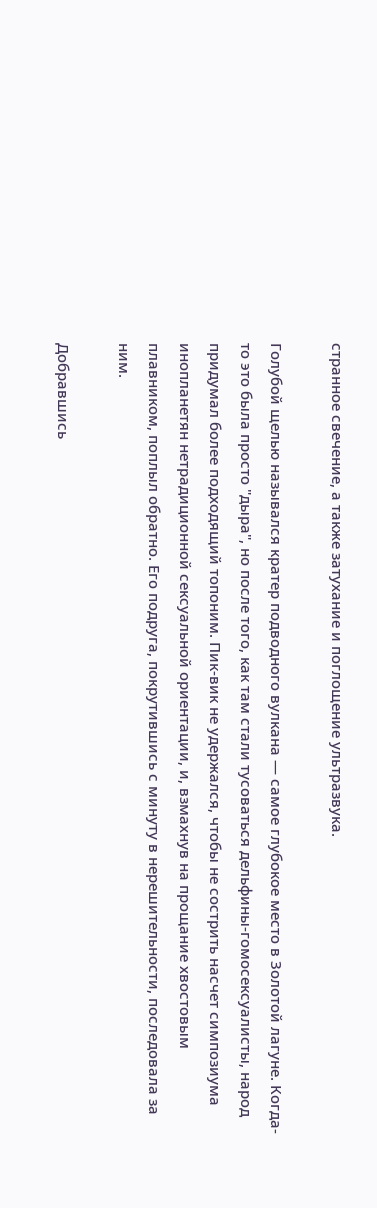странное свечение, а также затухание и поглощение ультразвука.

Голубой щелью назывался кратер подводного вулкана — самое глубокое место в Золотой лагуне. Когда-то это была просто "дыра", но после того, как там стали тусоваться дельфины-гомосексуалисты, народ придумал более подходящий топоним. Пик-вик не удержался, чтобы не сострить насчет симпозиума инопланетян нетрадиционной сексуальной ориентации, и, взмахнув на прощание хвостовым плавником, поплыл обратно. Его подруга, покрутившись с минуту в нерешительности, последовала за ним.

Добравшись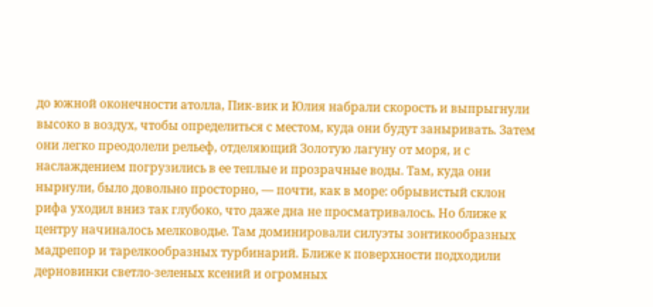до южной оконечности атолла, Пик-вик и Юлия набрали скорость и выпрыгнули высоко в воздух, чтобы определиться с местом, куда они будут заныривать. Затем они легко преодолели рельеф, отделяющий Золотую лагуну от моря, и с наслаждением погрузились в ее теплые и прозрачные воды. Там, куда они нырнули, было довольно просторно, — почти, как в море: обрывистый склон рифа уходил вниз так глубоко, что даже дна не просматривалось. Но ближе к центру начиналось мелководье. Там доминировали силуэты зонтикообразных мадрепор и тарелкообразных турбинарий. Ближе к поверхности подходили дерновинки светло-зеленых ксений и огромных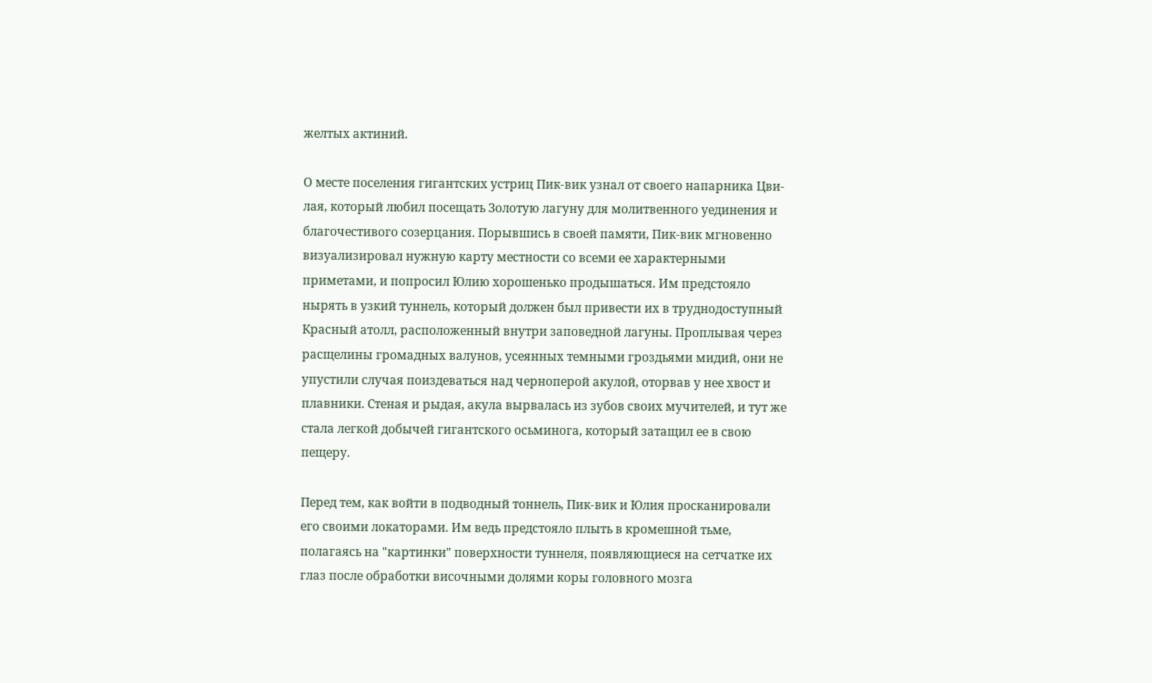желтых актиний.

О месте поселения гигантских устриц Пик-вик узнал от своего напарника Цви-лая, который любил посещать Золотую лагуну для молитвенного уединения и благочестивого созерцания. Порывшись в своей памяти, Пик-вик мгновенно визуализировал нужную карту местности со всеми ее характерными приметами, и попросил Юлию хорошенько продышаться. Им предстояло нырять в узкий туннель, который должен был привести их в труднодоступный Красный атолл, расположенный внутри заповедной лагуны. Проплывая через расщелины громадных валунов, усеянных темными гроздьями мидий, они не упустили случая поиздеваться над черноперой акулой, оторвав у нее хвост и плавники. Стеная и рыдая, акула вырвалась из зубов своих мучителей, и тут же стала легкой добычей гигантского осьминога, который затащил ее в свою пещеру.

Перед тем, как войти в подводный тоннель, Пик-вик и Юлия просканировали его своими локаторами. Им ведь предстояло плыть в кромешной тьме, полагаясь на "картинки" поверхности туннеля, появляющиеся на сетчатке их глаз после обработки височными долями коры головного мозга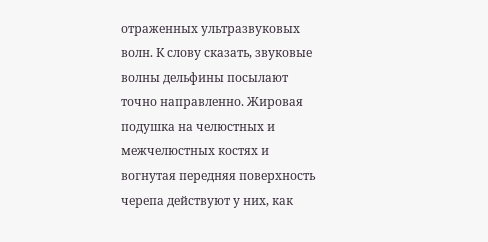отраженных ультразвуковых волн. К слову сказать, звуковые волны дельфины посылают точно направленно. Жировая подушка на челюстных и межчелюстных костях и вогнутая передняя поверхность черепа действуют у них, как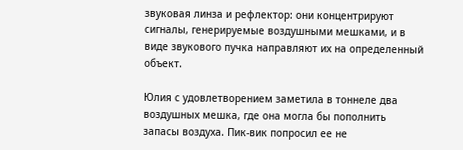звуковая линза и рефлектор: они концентрируют сигналы, генерируемые воздушными мешками, и в виде звукового пучка направляют их на определенный объект.

Юлия с удовлетворением заметила в тоннеле два воздушных мешка, где она могла бы пополнить запасы воздуха. Пик-вик попросил ее не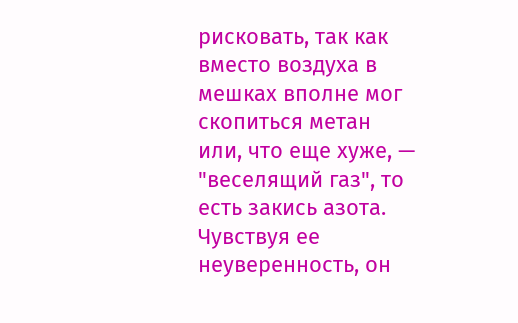рисковать, так как вместо воздуха в мешках вполне мог скопиться метан или, что еще хуже, — "веселящий газ", то есть закись азота. Чувствуя ее неуверенность, он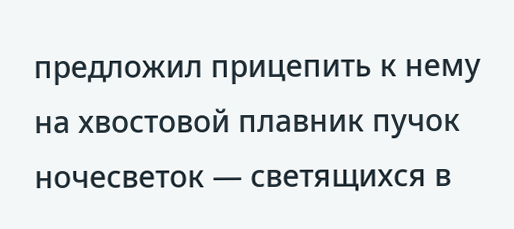предложил прицепить к нему на хвостовой плавник пучок ночесветок — светящихся в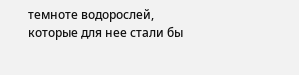темноте водорослей, которые для нее стали бы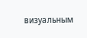визуальным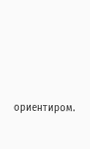ориентиром.